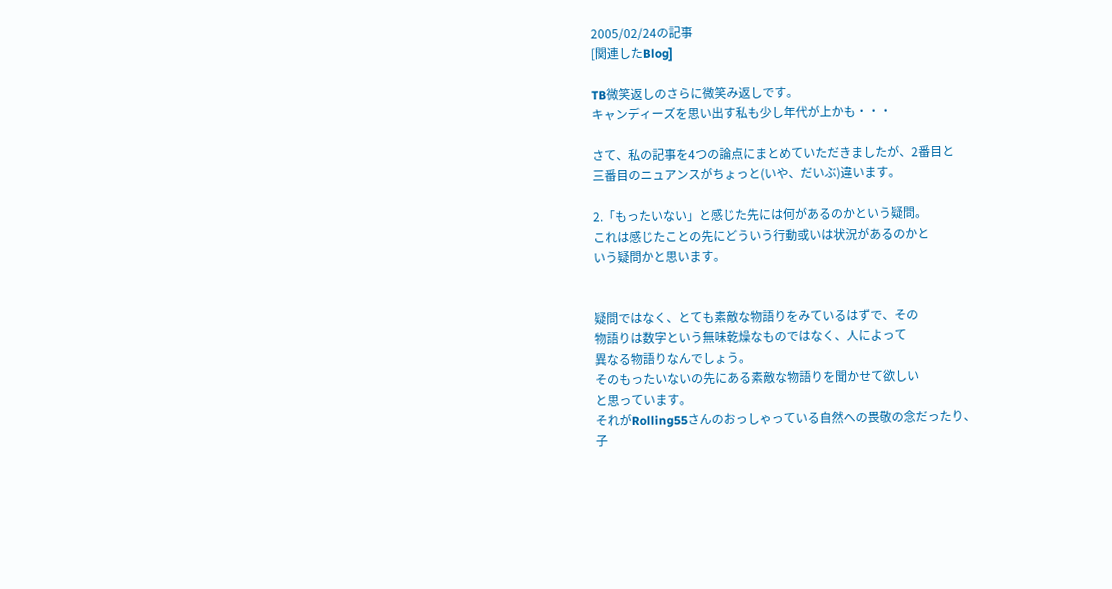2005/02/24の記事
[関連したBlog]

TB微笑返しのさらに微笑み返しです。
キャンディーズを思い出す私も少し年代が上かも・・・

さて、私の記事を4つの論点にまとめていただきましたが、2番目と
三番目のニュアンスがちょっと(いや、だいぶ)違います。

2.「もったいない」と感じた先には何があるのかという疑問。
これは感じたことの先にどういう行動或いは状況があるのかと
いう疑問かと思います。


疑問ではなく、とても素敵な物語りをみているはずで、その
物語りは数字という無味乾燥なものではなく、人によって
異なる物語りなんでしょう。
そのもったいないの先にある素敵な物語りを聞かせて欲しい
と思っています。
それがRolling55さんのおっしゃっている自然への畏敬の念だったり、
子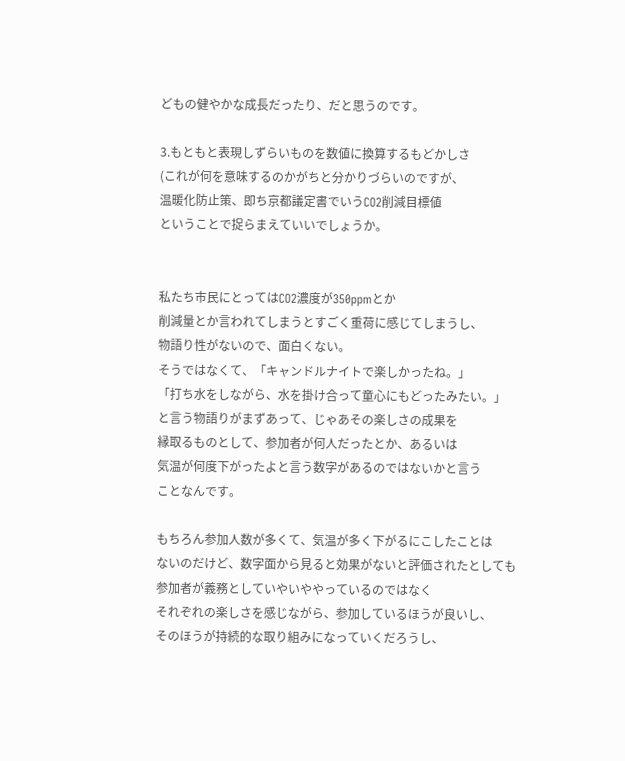どもの健やかな成長だったり、だと思うのです。

3.もともと表現しずらいものを数値に換算するもどかしさ
(これが何を意味するのかがちと分かりづらいのですが、
温暖化防止策、即ち京都議定書でいうCO2削減目標値
ということで捉らまえていいでしょうか。


私たち市民にとってはCO2濃度が350ppmとか
削減量とか言われてしまうとすごく重荷に感じてしまうし、
物語り性がないので、面白くない。
そうではなくて、「キャンドルナイトで楽しかったね。」
「打ち水をしながら、水を掛け合って童心にもどったみたい。」
と言う物語りがまずあって、じゃあその楽しさの成果を
縁取るものとして、参加者が何人だったとか、あるいは
気温が何度下がったよと言う数字があるのではないかと言う
ことなんです。

もちろん参加人数が多くて、気温が多く下がるにこしたことは
ないのだけど、数字面から見ると効果がないと評価されたとしても
参加者が義務としていやいややっているのではなく
それぞれの楽しさを感じながら、参加しているほうが良いし、
そのほうが持続的な取り組みになっていくだろうし、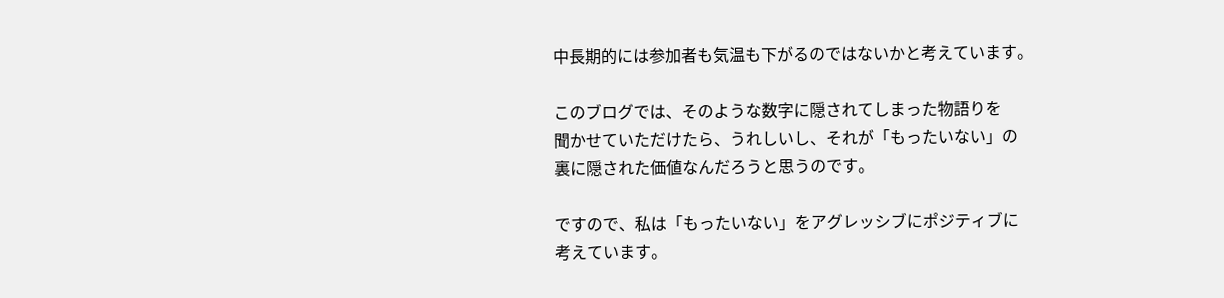中長期的には参加者も気温も下がるのではないかと考えています。

このブログでは、そのような数字に隠されてしまった物語りを
聞かせていただけたら、うれしいし、それが「もったいない」の
裏に隠された価値なんだろうと思うのです。

ですので、私は「もったいない」をアグレッシブにポジティブに
考えています。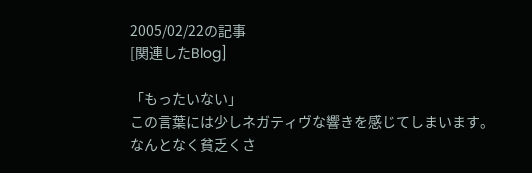2005/02/22の記事
[関連したBlog]

「もったいない」
この言葉には少しネガティヴな響きを感じてしまいます。
なんとなく貧乏くさ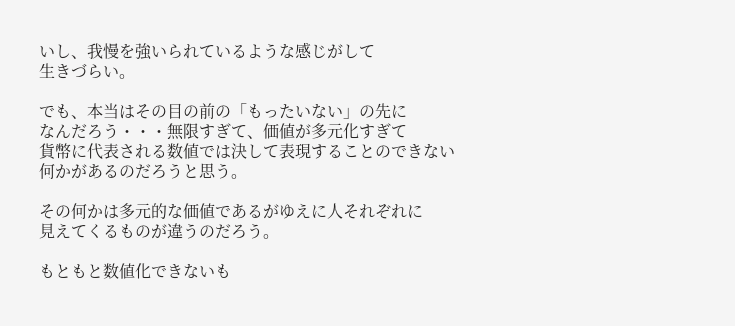いし、我慢を強いられているような感じがして
生きづらい。

でも、本当はその目の前の「もったいない」の先に
なんだろう・・・無限すぎて、価値が多元化すぎて
貨幣に代表される数値では決して表現することのできない
何かがあるのだろうと思う。

その何かは多元的な価値であるがゆえに人それぞれに
見えてくるものが違うのだろう。

もともと数値化できないも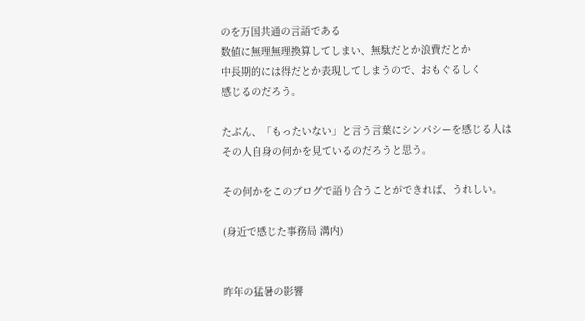のを万国共通の言語である
数値に無理無理換算してしまい、無駄だとか浪費だとか
中長期的には得だとか表現してしまうので、おもぐるしく
感じるのだろう。

たぶん、「もったいない」と言う言葉にシンパシーを感じる人は
その人自身の何かを見ているのだろうと思う。

その何かをこのブログで語り合うことができれば、うれしい。

(身近で感じた事務局 溝内)


昨年の猛暑の影響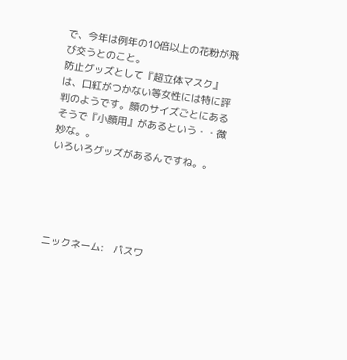で、今年は例年の10倍以上の花粉が飛び交うとのこと。
防止グッズとして『超立体マスク』は、口紅がつかない等女性には特に評判のようです。顔のサイズごとにあるそうで『小顔用』があるという・・微妙な。。
いろいろグッズがあるんですね。。





ニックネーム:   パスワ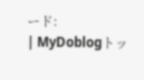ード:
| MyDoblogトッ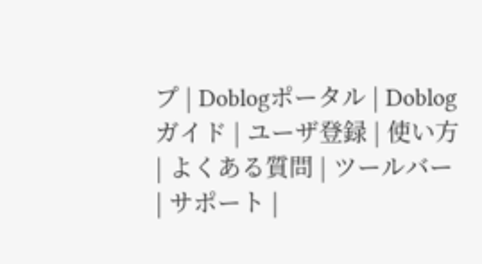プ | Doblogポータル | Doblogガイド | ユーザ登録 | 使い方 | よくある質問 | ツールバー | サポート |